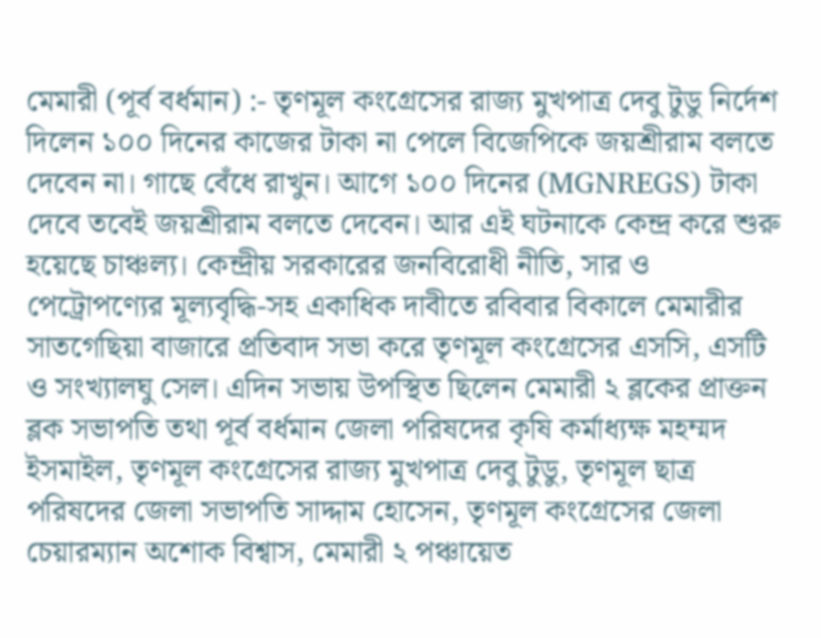মেমারী (পূর্ব বর্ধমান) :- তৃণমূল কংগ্রেসের রাজ্য মুখপাত্র দেবু টুডু নির্দেশ দিলেন ১০০ দিনের কাজের টাকা না পেলে বিজেপিকে জয়শ্রীরাম বলতে দেবেন না। গাছে বেঁধে রাখুন। আগে ১০০ দিনের (MGNREGS) টাকা দেবে তবেই জয়শ্রীরাম বলতে দেবেন। আর এই ঘটনাকে কেন্দ্র করে শুরু হয়েছে চাঞ্চল্য। কেন্দ্রীয় সরকারের জনবিরোধী নীতি, সার ও পেট্রোপণ্যের মূল্যবৃদ্ধি-সহ একাধিক দাবীতে রবিবার বিকালে মেমারীর সাতগেছিয়া বাজারে প্রতিবাদ সভা করে তৃণমূল কংগ্রেসের এসসি, এসটি ও সংখ্যালঘু সেল। এদিন সভায় উপস্থিত ছিলেন মেমারী ২ ব্লকের প্রাক্তন ব্লক সভাপতি তথা পূর্ব বর্ধমান জেলা পরিষদের কৃষি কর্মাধ্যক্ষ মহম্মদ ইসমাইল, তৃণমূল কংগ্রেসের রাজ্য মুখপাত্র দেবু টুডু, তৃণমূল ছাত্র পরিষদের জেলা সভাপতি সাদ্দাম হোসেন, তৃণমূল কংগ্রেসের জেলা চেয়ারম্যান অশোক বিশ্বাস, মেমারী ২ পঞ্চায়েত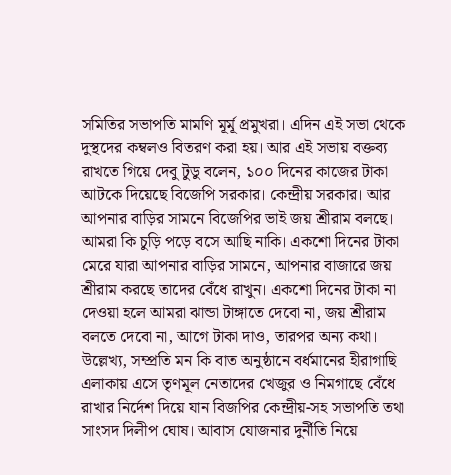সমিতির সভাপতি মামণি মূর্মূ প্রমুখরা। এদিন এই সভা থেকে দুস্থদের কম্বলও বিতরণ করা হয়। আর এই সভায় বক্তব্য রাখতে গিয়ে দেবু টুডু বলেন, ১০০ দিনের কাজের টাকা আটকে দিয়েছে বিজেপি সরকার। কেন্দ্রীয় সরকার। আর আপনার বাড়ির সামনে বিজেপির ভাই জয় শ্রীরাম বলছে। আমরা কি চুড়ি পড়ে বসে আছি নাকি। একশো দিনের টাকা মেরে যারা আপনার বাড়ির সামনে, আপনার বাজারে জয় শ্রীরাম করছে তাদের বেঁধে রাখুন। একশো দিনের টাকা না দেওয়া হলে আমরা ঝান্ডা টাঙ্গাতে দেবো না, জয় শ্রীরাম বলতে দেবো না, আগে টাকা দাও, তারপর অন্য কথা। উল্লেখ্য, সম্প্রতি মন কি বাত অনুষ্ঠানে বর্ধমানের হীরাগাছি এলাকায় এসে তৃণমূল নেতাদের খেজুর ও নিমগাছে বেঁধে রাখার নির্দেশ দিয়ে যান বিজপির কেন্দ্রীয়-সহ সভাপতি তথা সাংসদ দিলীপ ঘোষ। আবাস যোজনার দুর্নীতি নিয়ে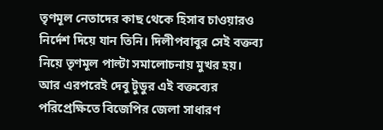তৃণমূল নেতাদের কাছ থেকে হিসাব চাওয়ারও নির্দেশ দিয়ে যান তিনি। দিলীপবাবুর সেই বক্তব্য নিয়ে তৃণমূল পাল্টা সমালোচনায় মুখর হয়।
আর এরপরেই দেবু টুডুর এই বক্তব্যের পরিপ্রেক্ষিতে বিজেপির জেলা সাধারণ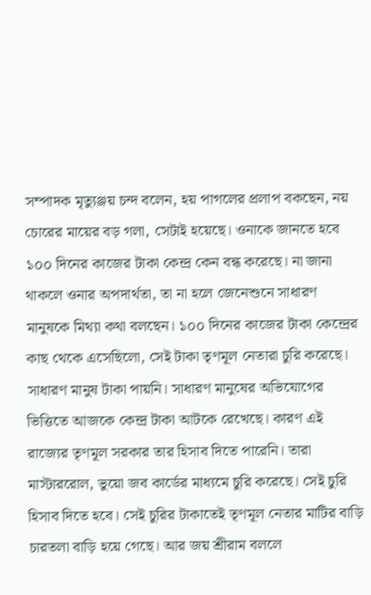সম্পাদক মৃত্যুঞ্জয় চন্দ বলেন, হয় পাগলের প্রলাপ বকছেন, নয় চোরের মায়ের বড় গলা, সেটাই হয়েছে। ওনাকে জানতে হবে ১০০ দিনের কাজের টাকা কেন্দ্র কেন বন্ধ করেছে। না জানা থাকলে ওনার অপদার্থতা, তা না হলে জেনেশুনে সাধারণ মানুষকে মিথ্যা কথা বলছেন। ১০০ দিনের কাজের টাকা কেন্দ্রের কাছ থেকে এসেছিলো, সেই টাকা তৃণমূল নেতারা চুরি করেছে। সাধারণ মানুষ টাকা পায়নি। সাধারণ মানুষের অভিযোগের ভিত্তিতে আজকে কেন্দ্র টাকা আটকে রেখেছে। কারণ এই রাজ্যের তৃণমূল সরকার তার হিসাব দিতে পারেনি। তারা মাস্টাররোল, ভুয়ো জব কার্ডের মাধ্যমে চুরি করেছে। সেই চুরি হিসাব দিতে হবে। সেই চুরির টাকাতেই তৃণমূল নেতার মাটির বাড়ি চারতলা বাড়ি হয়ে গেছে। আর জয় শ্রীরাম বললে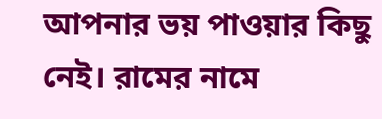আপনার ভয় পাওয়ার কিছু নেই। রামের নামে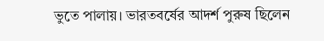ভুতে পালায়। ভারতবর্ষের আদর্শ পুরুষ ছিলেন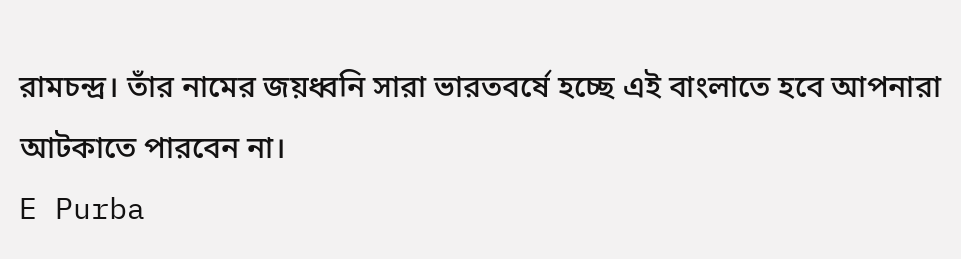রামচন্দ্র। তাঁর নামের জয়ধ্বনি সারা ভারতবর্ষে হচ্ছে এই বাংলাতে হবে আপনারা আটকাতে পারবেন না।
E Purba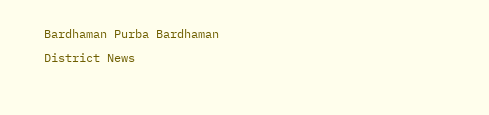Bardhaman Purba Bardhaman District News